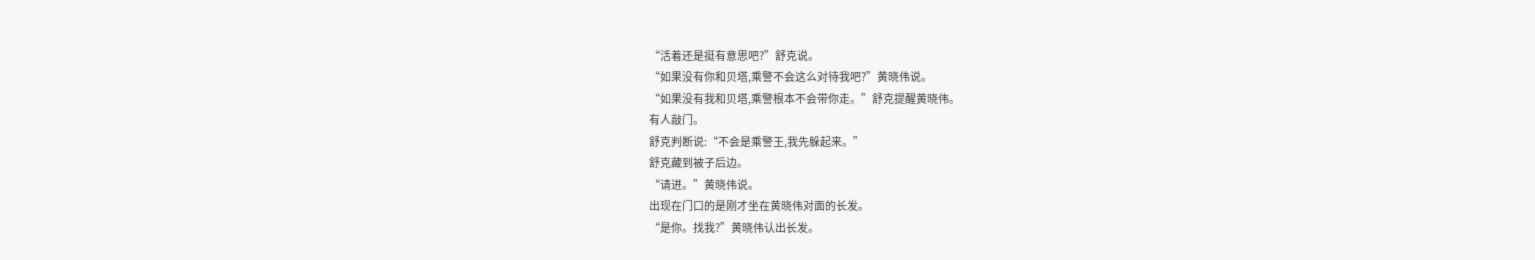“活着还是挺有意思吧?”舒克说。
“如果没有你和贝塔,乘警不会这么对待我吧?”黄晓伟说。
“如果没有我和贝塔,乘警根本不会带你走。”舒克提醒黄晓伟。
有人敲门。
舒克判断说:“不会是乘警王,我先躲起来。”
舒克藏到被子后边。
“请进。”黄晓伟说。
出现在门口的是刚才坐在黄晓伟对面的长发。
“是你。找我?”黄晓伟认出长发。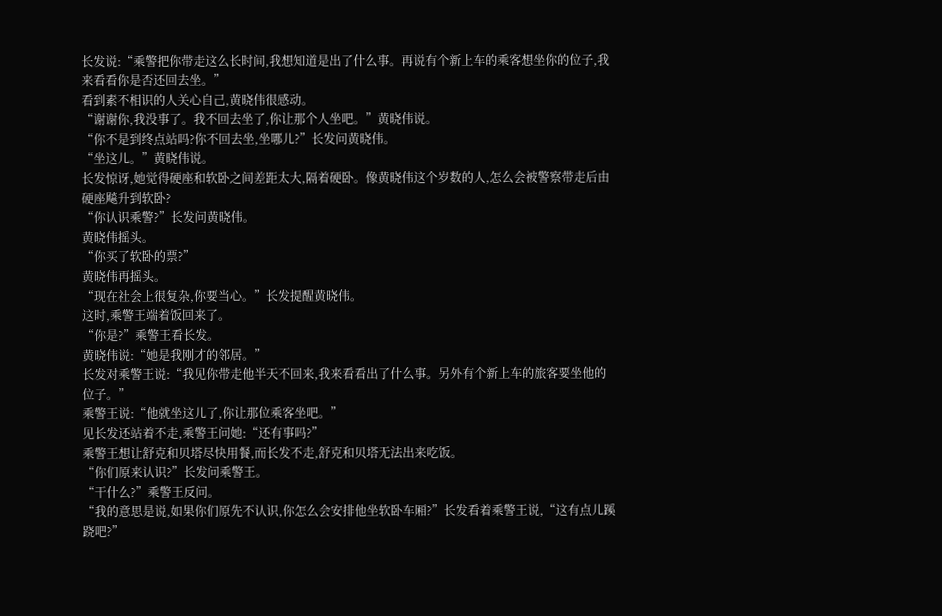长发说:“乘警把你带走这么长时间,我想知道是出了什么事。再说有个新上车的乘客想坐你的位子,我来看看你是否还回去坐。”
看到素不相识的人关心自己,黄晓伟很感动。
“谢谢你,我没事了。我不回去坐了,你让那个人坐吧。”黄晓伟说。
“你不是到终点站吗?你不回去坐,坐哪儿?”长发问黄晓伟。
“坐这儿。”黄晓伟说。
长发惊讶,她觉得硬座和软卧之间差距太大,隔着硬卧。像黄晓伟这个岁数的人,怎么会被警察带走后由硬座飚升到软卧?
“你认识乘警?”长发问黄晓伟。
黄晓伟摇头。
“你买了软卧的票?”
黄晓伟再摇头。
“现在社会上很复杂,你要当心。”长发提醒黄晓伟。
这时,乘警王端着饭回来了。
“你是?”乘警王看长发。
黄晓伟说:“她是我刚才的邻居。”
长发对乘警王说:“我见你带走他半天不回来,我来看看出了什么事。另外有个新上车的旅客要坐他的位子。”
乘警王说:“他就坐这儿了,你让那位乘客坐吧。”
见长发还站着不走,乘警王问她:“还有事吗?”
乘警王想让舒克和贝塔尽快用餐,而长发不走,舒克和贝塔无法出来吃饭。
“你们原来认识?”长发问乘警王。
“干什么?”乘警王反问。
“我的意思是说,如果你们原先不认识,你怎么会安排他坐软卧车厢?”长发看着乘警王说,“这有点儿蹊跷吧?”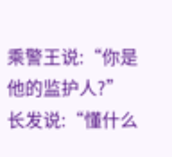乘警王说:“你是他的监护人?”
长发说:“懂什么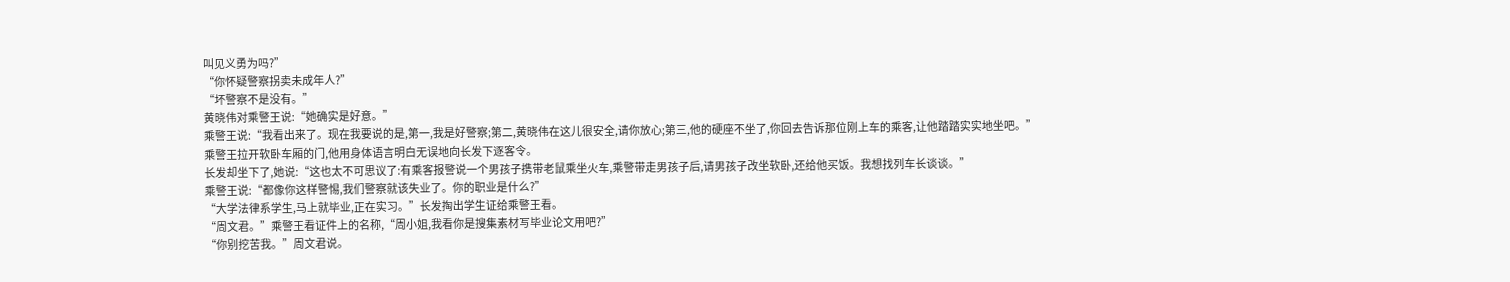叫见义勇为吗?”
“你怀疑警察拐卖未成年人?”
“坏警察不是没有。”
黄晓伟对乘警王说:“她确实是好意。”
乘警王说:“我看出来了。现在我要说的是,第一,我是好警察;第二,黄晓伟在这儿很安全,请你放心;第三,他的硬座不坐了,你回去告诉那位刚上车的乘客,让他踏踏实实地坐吧。”
乘警王拉开软卧车厢的门,他用身体语言明白无误地向长发下逐客令。
长发却坐下了,她说:“这也太不可思议了:有乘客报警说一个男孩子携带老鼠乘坐火车,乘警带走男孩子后,请男孩子改坐软卧,还给他买饭。我想找列车长谈谈。”
乘警王说:“都像你这样警惕,我们警察就该失业了。你的职业是什么?”
“大学法律系学生,马上就毕业,正在实习。”长发掏出学生证给乘警王看。
“周文君。”乘警王看证件上的名称,“周小姐,我看你是搜集素材写毕业论文用吧?”
“你别挖苦我。”周文君说。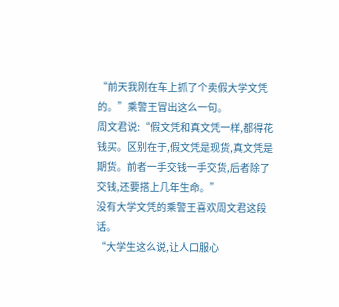“前天我刚在车上抓了个卖假大学文凭的。”乘警王冒出这么一句。
周文君说:“假文凭和真文凭一样,都得花钱买。区别在于,假文凭是现货,真文凭是期货。前者一手交钱一手交货,后者除了交钱,还要搭上几年生命。”
没有大学文凭的乘警王喜欢周文君这段话。
“大学生这么说,让人口服心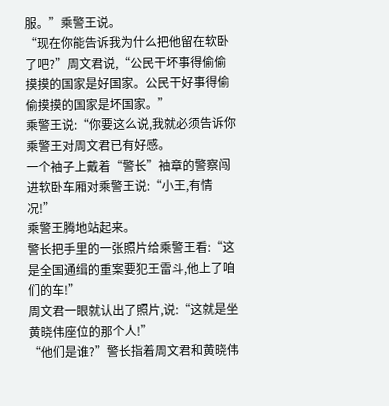服。”乘警王说。
“现在你能告诉我为什么把他留在软卧了吧?”周文君说,“公民干坏事得偷偷摸摸的国家是好国家。公民干好事得偷偷摸摸的国家是坏国家。”
乘警王说:“你要这么说,我就必须告诉你
乘警王对周文君已有好感。
一个袖子上戴着“警长”袖章的警察闯进软卧车厢对乘警王说:“小王,有情况!”
乘警王腾地站起来。
警长把手里的一张照片给乘警王看:“这是全国通缉的重案要犯王雷斗,他上了咱们的车!”
周文君一眼就认出了照片,说:“这就是坐黄晓伟座位的那个人!”
“他们是谁?”警长指着周文君和黄晓伟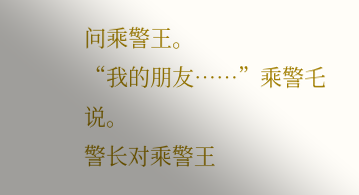问乘警王。
“我的朋友……”乘警乇说。
警长对乘警王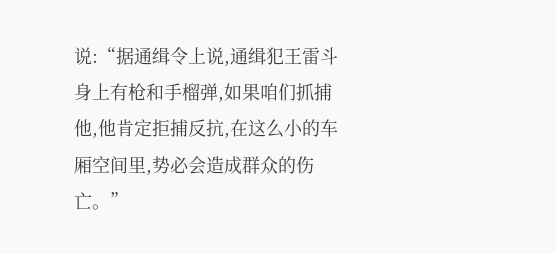说:“据通缉令上说,通缉犯王雷斗身上有枪和手榴弹,如果咱们抓捕他,他肯定拒捕反抗,在这么小的车厢空间里,势必会造成群众的伤亡。”